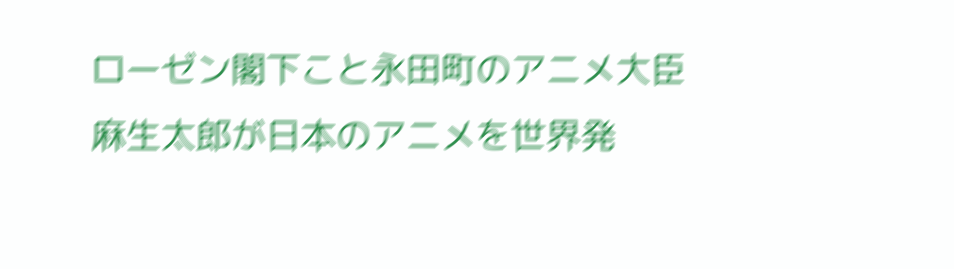ローゼン閣下こと永田町のアニメ大臣麻生太郎が日本のアニメを世界発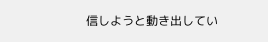信しようと動き出してい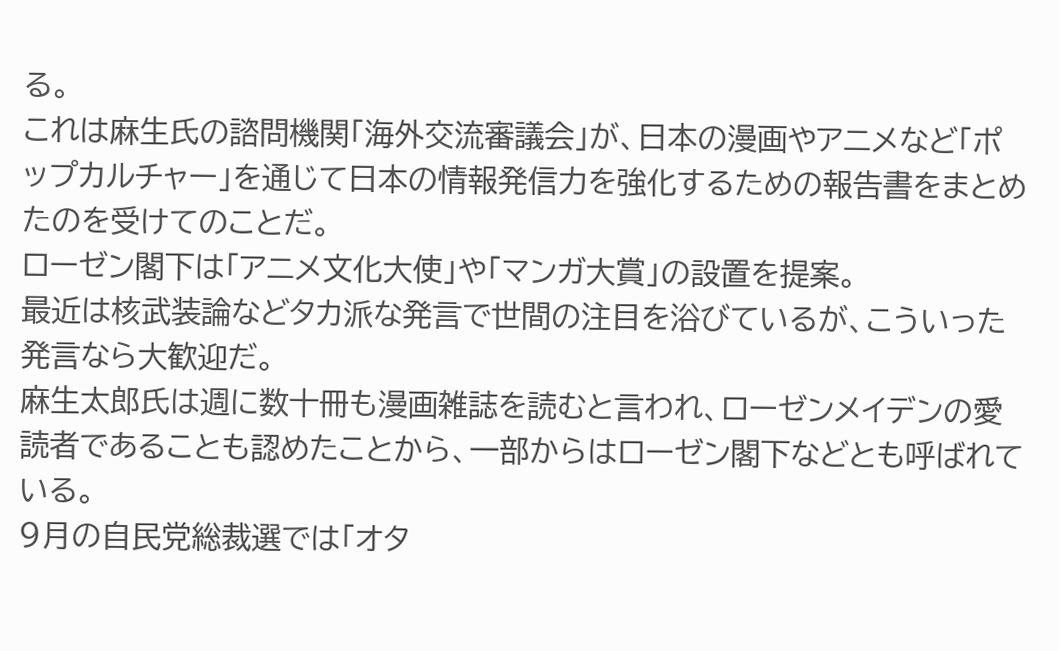る。
これは麻生氏の諮問機関「海外交流審議会」が、日本の漫画やアニメなど「ポップカルチャー」を通じて日本の情報発信力を強化するための報告書をまとめたのを受けてのことだ。
ローゼン閣下は「アニメ文化大使」や「マンガ大賞」の設置を提案。
最近は核武装論などタカ派な発言で世間の注目を浴びているが、こういった発言なら大歓迎だ。
麻生太郎氏は週に数十冊も漫画雑誌を読むと言われ、ローゼンメイデンの愛読者であることも認めたことから、一部からはローゼン閣下などとも呼ばれている。
9月の自民党総裁選では「オタ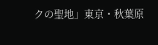クの聖地」東京・秋葉原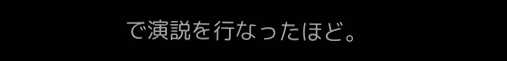で演説を行なったほど。